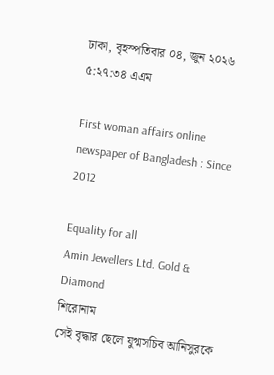ঢাকা, বৃহস্পতিবার ০৪, জুন ২০২৬ ৫:২৭:৩৪ এএম

First woman affairs online newspaper of Bangladesh : Since 2012

Equality for all
Amin Jewellers Ltd. Gold & Diamond
শিরোনাম
সেই বৃদ্ধার ছেলে যুগ্মসচিব আনিসুরকে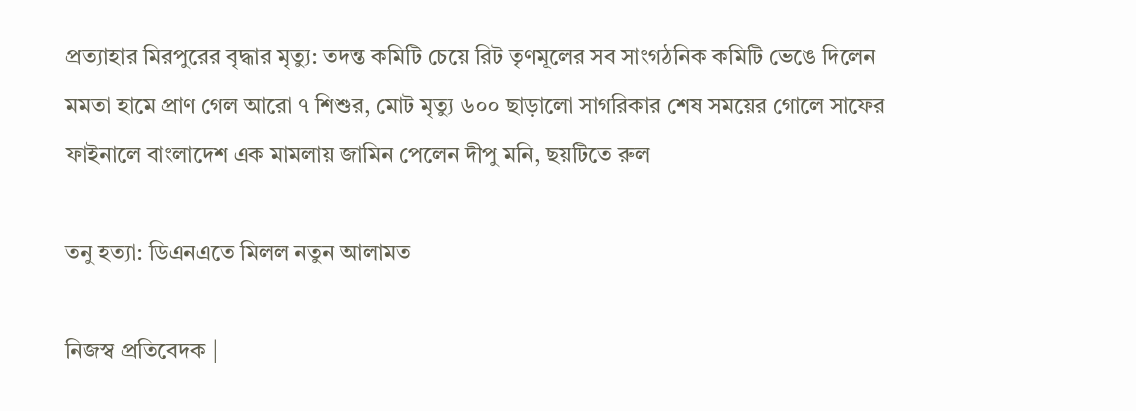প্রত্যাহার মিরপুরের বৃদ্ধার মৃত্যু: তদন্ত কমিটি চেয়ে রিট তৃণমূলের সব সাংগঠনিক কমিটি ভেঙে দিলেন মমতা হামে প্রাণ গেল আরো ৭ শিশুর, মোট মৃত্যু ৬০০ ছাড়ালো সাগরিকার শেষ সময়ের গোলে সাফের ফাইনালে বাংলাদেশ এক মামলায় জামিন পেলেন দীপু মনি, ছয়টিতে রুল

তনু হত্যা: ডিএনএতে মিলল নতুন আলামত

নিজস্ব প্রতিবেদক |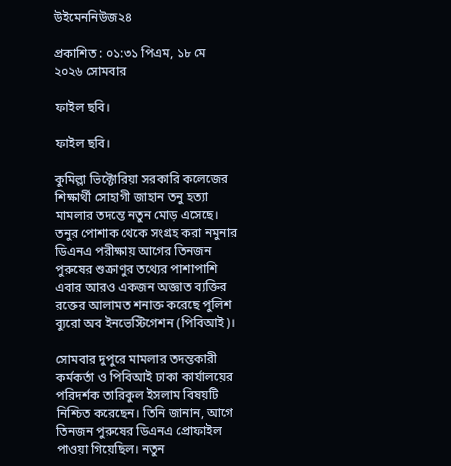উইমেননিউজ২৪

প্রকাশিত : ০১:৩১ পিএম, ১৮ মে ২০২৬ সোমবার

ফাইল ছবি।

ফাইল ছবি।

কুমিল্লা ভিক্টোরিয়া সরকারি কলেজের শিক্ষার্থী সোহাগী জাহান তনু হত্যা মামলার তদন্তে নতুন মোড় এসেছে। তনুর পোশাক থেকে সংগ্রহ করা নমুনার ডিএনএ পরীক্ষায় আগের তিনজন পুরুষের শুক্রাণুর তথ্যের পাশাপাশি এবার আরও একজন অজ্ঞাত ব্যক্তির রক্তের আলামত শনাক্ত করেছে পুলিশ ব্যুরো অব ইনভেস্টিগেশন (পিবিআই)।

সোমবার দুপুরে মামলার তদন্তকারী কর্মকর্তা ও পিবিআই ঢাকা কার্যালয়ের পরিদর্শক তারিকুল ইসলাম বিষয়টি নিশ্চিত করেছেন। তিনি জানান, আগে তিনজন পুরুষের ডিএনএ প্রোফাইল পাওয়া গিয়েছিল। নতুন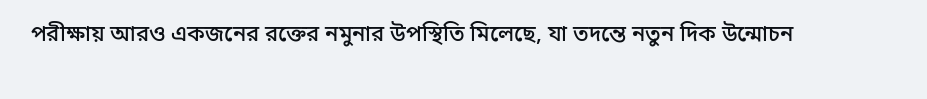পরীক্ষায় আরও একজনের রক্তের নমুনার উপস্থিতি মিলেছে, যা তদন্তে নতুন দিক উন্মোচন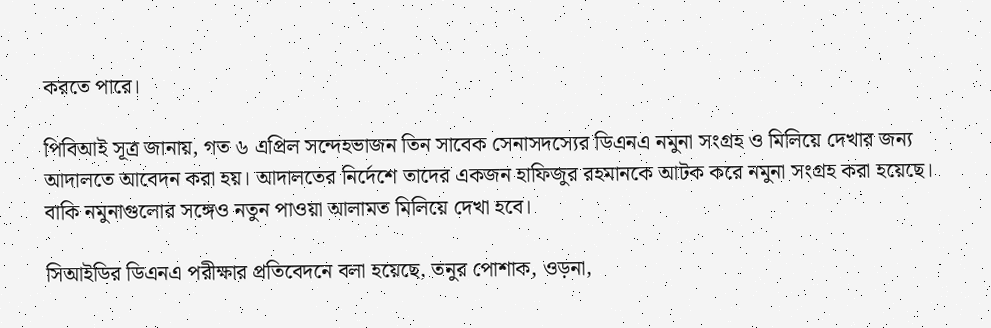করতে পারে।

পিবিআই সূত্র জানায়, গত ৬ এপ্রিল সন্দেহভাজন তিন সাবেক সেনাসদস্যের ডিএনএ নমুনা সংগ্রহ ও মিলিয়ে দেখার জন্য আদালতে আবেদন করা হয়। আদালতের নির্দেশে তাদের একজন হাফিজুর রহমানকে আটক করে নমুনা সংগ্রহ করা হয়েছে। বাকি নমুনাগুলোর সঙ্গেও নতুন পাওয়া আলামত মিলিয়ে দেখা হবে।

সিআইডির ডিএনএ পরীক্ষার প্রতিবেদনে বলা হয়েছে, তনুর পোশাক, ওড়না,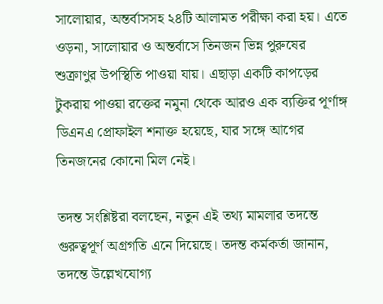সালোয়ার, অন্তর্বাসসহ ২৪টি আলামত পরীক্ষা করা হয়। এতে ওড়না, সালোয়ার ও অন্তর্বাসে তিনজন ভিন্ন পুরুষের শুক্রাণুর উপস্থিতি পাওয়া যায়। এছাড়া একটি কাপড়ের টুকরায় পাওয়া রক্তের নমুনা থেকে আরও এক ব্যক্তির পূর্ণাঙ্গ ডিএনএ প্রোফাইল শনাক্ত হয়েছে, যার সঙ্গে আগের তিনজনের কোনো মিল নেই।

তদন্ত সংশ্লিষ্টরা বলছেন, নতুন এই তথ্য মামলার তদন্তে গুরুত্বপূর্ণ অগ্রগতি এনে দিয়েছে। তদন্ত কর্মকর্তা জানান, তদন্তে উল্লেখযোগ্য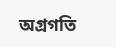অগ্রগতি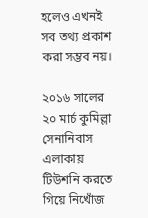হলেও এখনই সব তথ্য প্রকাশ করা সম্ভব নয়।

২০১৬ সালের ২০ মার্চ কুমিল্লা সেনানিবাস এলাকায় টিউশনি করতে গিয়ে নিখোঁজ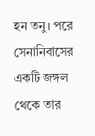হন তনু। পরে সেনানিবাসের একটি জঙ্গল থেকে তার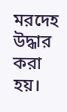মরদেহ উদ্ধার করা হয়।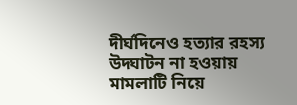দীর্ঘদিনেও হত্যার রহস্য উদ্ঘাটন না হওয়ায় মামলাটি নিয়ে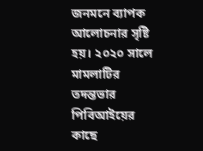জনমনে ব্যাপক আলোচনার সৃষ্টি হয়। ২০২০ সালে মামলাটির তদন্তভার পিবিআইয়ের কাছে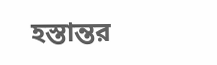হস্তান্তর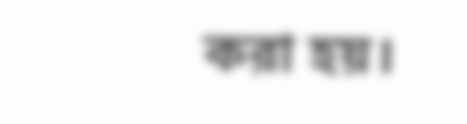করা হয়।